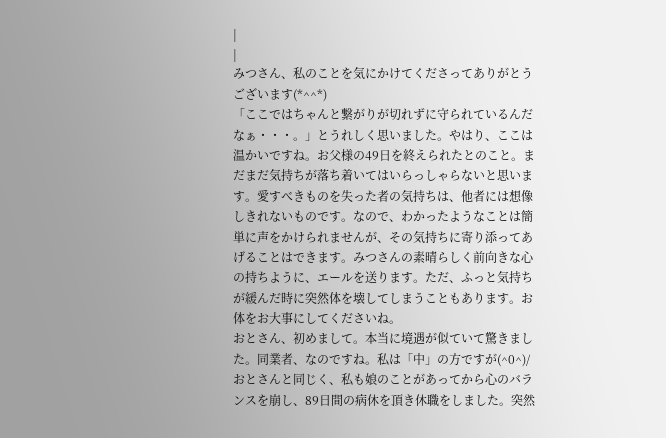|
|
みつさん、私のことを気にかけてくださってありがとうございます(*^^*)
「ここではちゃんと繋がりが切れずに守られているんだなぁ・・・。」とうれしく思いました。やはり、ここは温かいですね。お父様の49日を終えられたとのこと。まだまだ気持ちが落ち着いてはいらっしゃらないと思います。愛すべきものを失った者の気持ちは、他者には想像しきれないものです。なので、わかったようなことは簡単に声をかけられませんが、その気持ちに寄り添ってあげることはできます。みつさんの素晴らしく前向きな心の持ちように、エールを送ります。ただ、ふっと気持ちが緩んだ時に突然体を壊してしまうこともあります。お体をお大事にしてくださいね。
おとさん、初めまして。本当に境遇が似ていて驚きました。同業者、なのですね。私は「中」の方ですが(^0^)/ おとさんと同じく、私も娘のことがあってから心のバランスを崩し、89日間の病休を頂き休職をしました。突然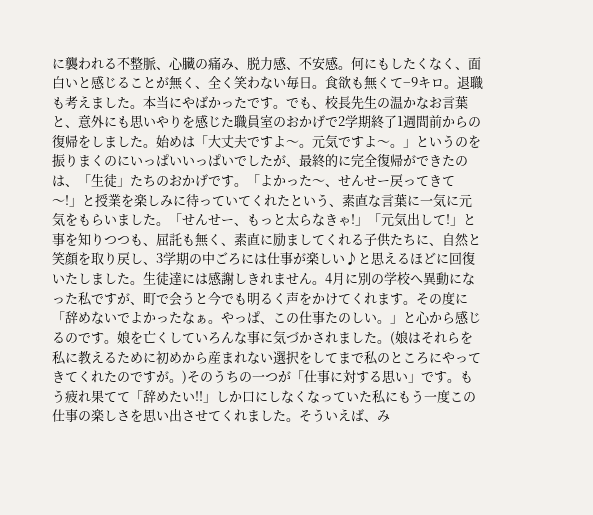に襲われる不整脈、心臓の痛み、脱力感、不安感。何にもしたくなく、面白いと感じることが無く、全く笑わない毎日。食欲も無くて−9キロ。退職も考えました。本当にやばかったです。でも、校長先生の温かなお言葉と、意外にも思いやりを感じた職員室のおかげで2学期終了1週間前からの復帰をしました。始めは「大丈夫ですよ〜。元気ですよ〜。」というのを振りまくのにいっぱいいっぱいでしたが、最終的に完全復帰ができたのは、「生徒」たちのおかげです。「よかった〜、せんせー戻ってきて〜!」と授業を楽しみに待っていてくれたという、素直な言葉に一気に元気をもらいました。「せんせー、もっと太らなきゃ!」「元気出して!」と事を知りつつも、屈託も無く、素直に励ましてくれる子供たちに、自然と笑顔を取り戻し、3学期の中ごろには仕事が楽しい♪と思えるほどに回復いたしました。生徒達には感謝しきれません。4月に別の学校へ異動になった私ですが、町で会うと今でも明るく声をかけてくれます。その度に「辞めないでよかったなぁ。やっぱ、この仕事たのしい。」と心から感じるのです。娘を亡くしていろんな事に気づかされました。(娘はそれらを私に教えるために初めから産まれない選択をしてまで私のところにやってきてくれたのですが。)そのうちの一つが「仕事に対する思い」です。もう疲れ果てて「辞めたい!!」しか口にしなくなっていた私にもう一度この仕事の楽しさを思い出させてくれました。そういえば、み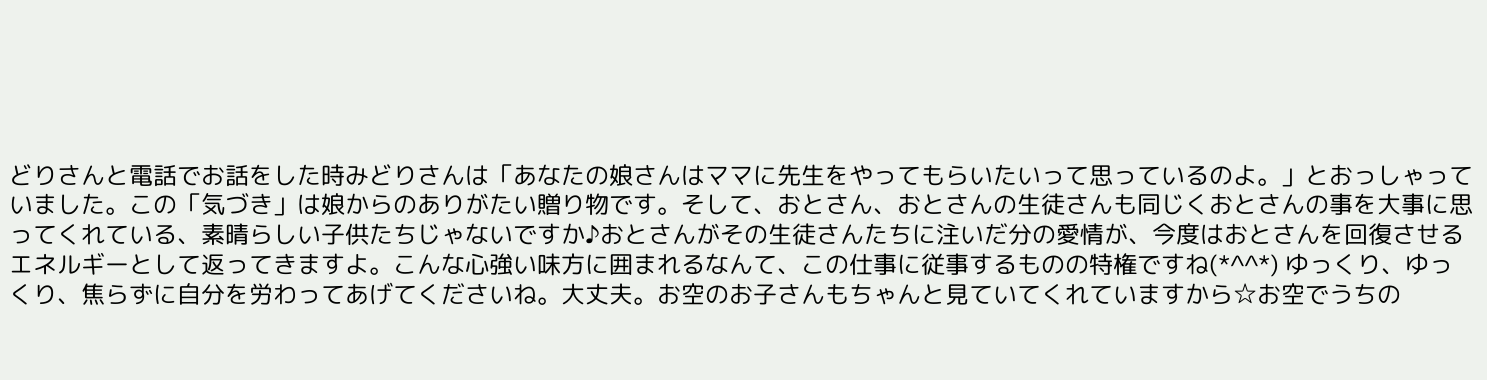どりさんと電話でお話をした時みどりさんは「あなたの娘さんはママに先生をやってもらいたいって思っているのよ。」とおっしゃっていました。この「気づき」は娘からのありがたい贈り物です。そして、おとさん、おとさんの生徒さんも同じくおとさんの事を大事に思ってくれている、素晴らしい子供たちじゃないですか♪おとさんがその生徒さんたちに注いだ分の愛情が、今度はおとさんを回復させるエネルギーとして返ってきますよ。こんな心強い味方に囲まれるなんて、この仕事に従事するものの特権ですね(*^^*) ゆっくり、ゆっくり、焦らずに自分を労わってあげてくださいね。大丈夫。お空のお子さんもちゃんと見ていてくれていますから☆お空でうちの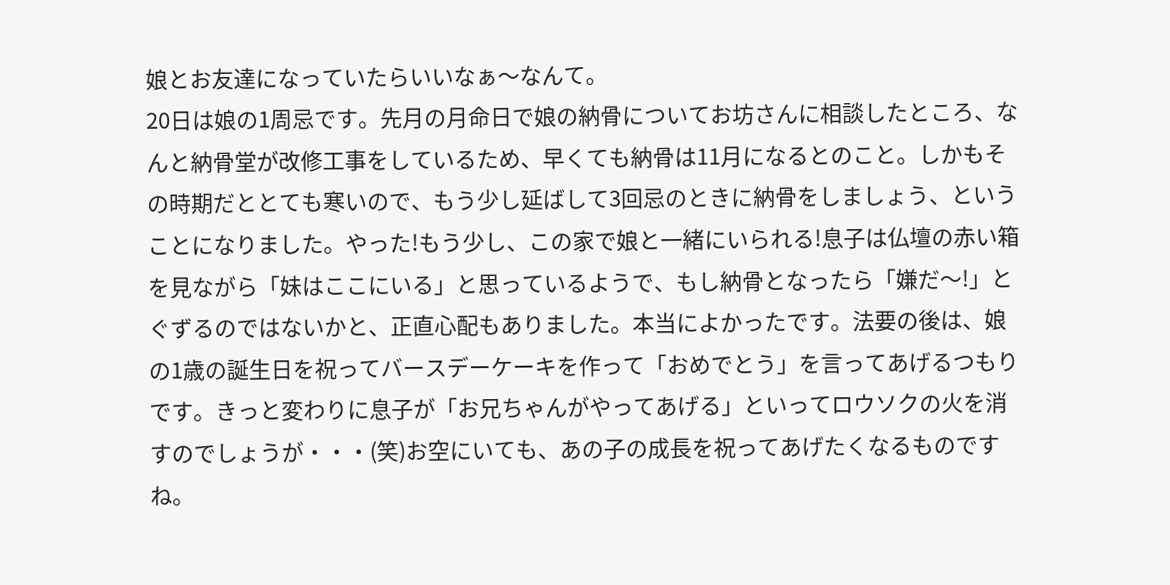娘とお友達になっていたらいいなぁ〜なんて。
20日は娘の1周忌です。先月の月命日で娘の納骨についてお坊さんに相談したところ、なんと納骨堂が改修工事をしているため、早くても納骨は11月になるとのこと。しかもその時期だととても寒いので、もう少し延ばして3回忌のときに納骨をしましょう、ということになりました。やった!もう少し、この家で娘と一緒にいられる!息子は仏壇の赤い箱を見ながら「妹はここにいる」と思っているようで、もし納骨となったら「嫌だ〜!」とぐずるのではないかと、正直心配もありました。本当によかったです。法要の後は、娘の1歳の誕生日を祝ってバースデーケーキを作って「おめでとう」を言ってあげるつもりです。きっと変わりに息子が「お兄ちゃんがやってあげる」といってロウソクの火を消すのでしょうが・・・(笑)お空にいても、あの子の成長を祝ってあげたくなるものですね。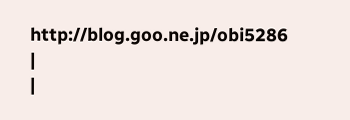http://blog.goo.ne.jp/obi5286
|
|